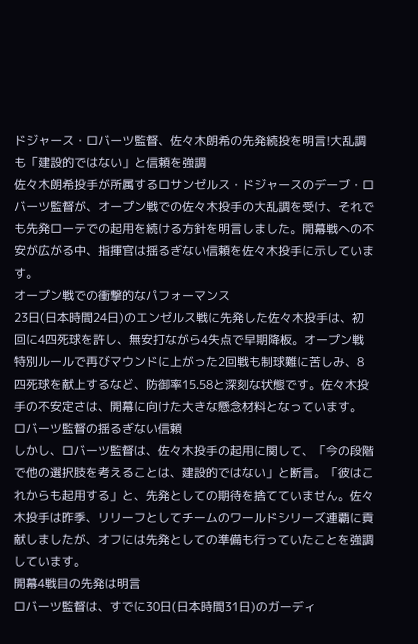ドジャース・ロバーツ監督、佐々木朗希の先発続投を明言!大乱調も「建設的ではない」と信頼を強調
佐々木朗希投手が所属するロサンゼルス・ドジャースのデーブ・ロバーツ監督が、オープン戦での佐々木投手の大乱調を受け、それでも先発ローテでの起用を続ける方針を明言しました。開幕戦への不安が広がる中、指揮官は揺るぎない信頼を佐々木投手に示しています。
オープン戦での衝撃的なパフォーマンス
23日(日本時間24日)のエンゼルス戦に先発した佐々木投手は、初回に4四死球を許し、無安打ながら4失点で早期降板。オープン戦特別ルールで再びマウンドに上がった2回戦も制球難に苦しみ、8四死球を献上するなど、防御率15.58と深刻な状態です。佐々木投手の不安定さは、開幕に向けた大きな懸念材料となっています。
ロバーツ監督の揺るぎない信頼
しかし、ロバーツ監督は、佐々木投手の起用に関して、「今の段階で他の選択肢を考えることは、建設的ではない」と断言。「彼はこれからも起用する」と、先発としての期待を捨てていません。佐々木投手は昨季、リリーフとしてチームのワールドシリーズ連覇に貢献しましたが、オフには先発としての準備も行っていたことを強調しています。
開幕4戦目の先発は明言
ロバーツ監督は、すでに30日(日本時間31日)のガーディ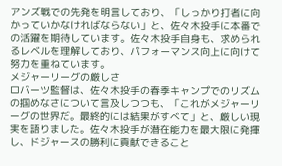アンズ戦での先発を明言しており、「しっかり打者に向かっていかなければならない」と、佐々木投手に本番での活躍を期待しています。佐々木投手自身も、求められるレベルを理解しており、パフォーマンス向上に向けて努力を重ねています。
メジャーリーグの厳しさ
ロバーツ監督は、佐々木投手の春季キャンプでのリズムの掴めなさについて言及しつつも、「これがメジャーリーグの世界だ。最終的には結果がすべて」と、厳しい現実を語りました。佐々木投手が潜在能力を最大限に発揮し、ドジャースの勝利に貢献できること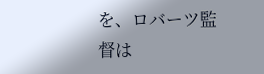を、ロバーツ監督は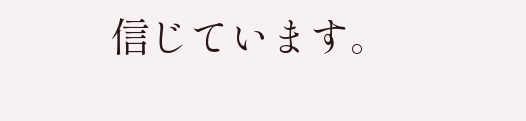信じています。